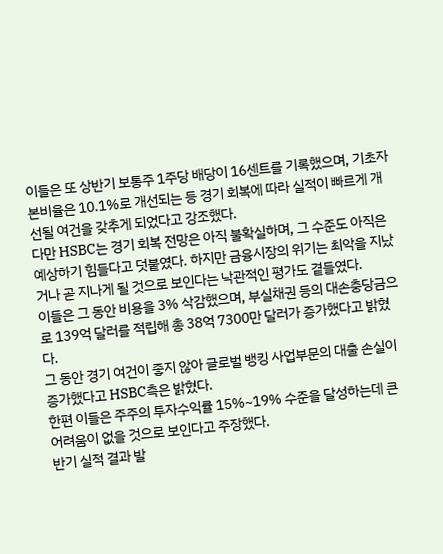이들은 또 상반기 보통주 1주당 배당이 16센트를 기록했으며, 기초자본비율은 10.1%로 개선되는 등 경기 회복에 따라 실적이 빠르게 개선될 여건을 갖추게 되었다고 강조했다.
다만 HSBC는 경기 회복 전망은 아직 불확실하며, 그 수준도 아직은 예상하기 힘들다고 덧붙였다. 하지만 금융시장의 위기는 최악을 지났거나 곧 지나게 될 것으로 보인다는 낙관적인 평가도 곁들였다.
이들은 그 동안 비용을 3% 삭감했으며, 부실채권 등의 대손충당금으로 139억 달러를 적립해 총 38억 7300만 달러가 증가했다고 밝혔다.
그 동안 경기 여건이 좋지 않아 글로벌 뱅킹 사업부문의 대출 손실이 증가했다고 HSBC측은 밝혔다.
한편 이들은 주주의 투자수익률 15%~19% 수준을 달성하는데 큰 어려움이 없을 것으로 보인다고 주장했다.
반기 실적 결과 발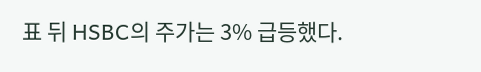표 뒤 HSBC의 주가는 3% 급등했다.